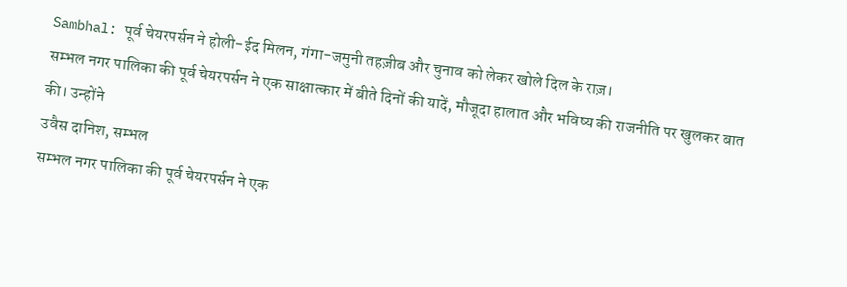Sambhal: पूर्व चेयरपर्सन ने होली-ईद मिलन, गंगा-जमुनी तहज़ीब और चुनाव को लेकर खोले दिल के राज़।
सम्भल नगर पालिका की पूर्व चेयरपर्सन ने एक साक्षात्कार में बीते दिनों की यादें, मौजूदा हालात और भविष्य की राजनीति पर खुलकर बात की। उन्होंने
उवैस दानिश, सम्भल
सम्भल नगर पालिका की पूर्व चेयरपर्सन ने एक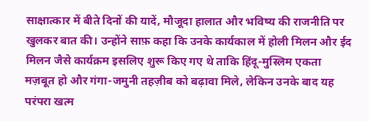साक्षात्कार में बीते दिनों की यादें, मौजूदा हालात और भविष्य की राजनीति पर खुलकर बात की। उन्होंने साफ़ कहा कि उनके कार्यकाल में होली मिलन और ईद मिलन जैसे कार्यक्रम इसलिए शुरू किए गए थे ताकि हिंदू-मुस्लिम एकता मज़बूत हो और गंगा-जमुनी तहज़ीब को बढ़ावा मिले, लेकिन उनके बाद यह परंपरा खत्म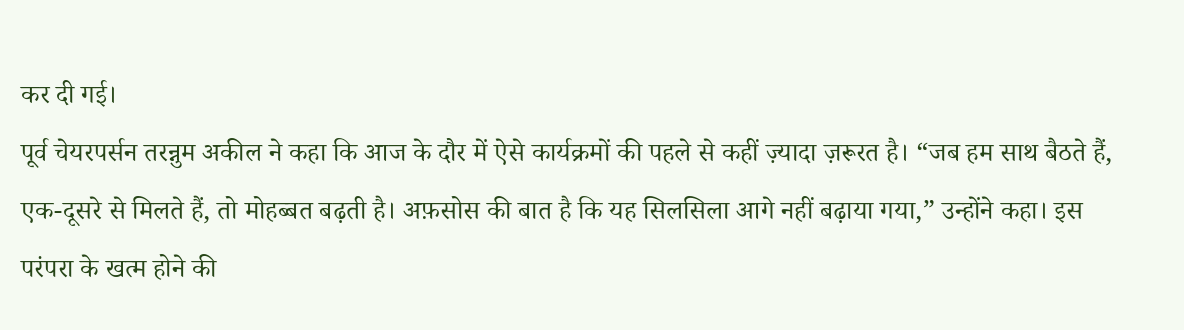कर दी गई।
पूर्व चेयरपर्सन तरन्नुम अकील ने कहा कि आज के दौर में ऐसे कार्यक्रमों की पहले से कहीं ज़्यादा ज़रूरत है। “जब हम साथ बैठते हैं, एक-दूसरे से मिलते हैं, तो मोहब्बत बढ़ती है। अफ़सोस की बात है कि यह सिलसिला आगे नहीं बढ़ाया गया,” उन्होंने कहा। इस परंपरा के खत्म होने की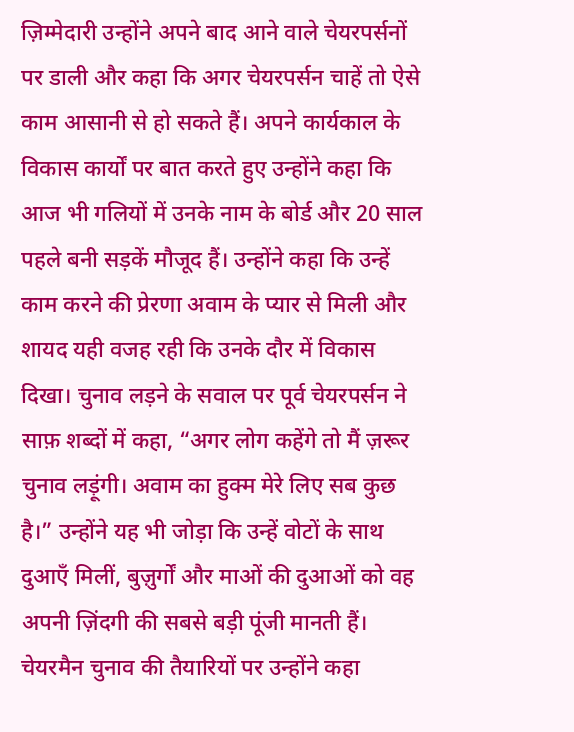ज़िम्मेदारी उन्होंने अपने बाद आने वाले चेयरपर्सनों पर डाली और कहा कि अगर चेयरपर्सन चाहें तो ऐसे काम आसानी से हो सकते हैं। अपने कार्यकाल के विकास कार्यों पर बात करते हुए उन्होंने कहा कि आज भी गलियों में उनके नाम के बोर्ड और 20 साल पहले बनी सड़कें मौजूद हैं। उन्होंने कहा कि उन्हें काम करने की प्रेरणा अवाम के प्यार से मिली और शायद यही वजह रही कि उनके दौर में विकास दिखा। चुनाव लड़ने के सवाल पर पूर्व चेयरपर्सन ने साफ़ शब्दों में कहा, “अगर लोग कहेंगे तो मैं ज़रूर चुनाव लड़ूंगी। अवाम का हुक्म मेरे लिए सब कुछ है।” उन्होंने यह भी जोड़ा कि उन्हें वोटों के साथ दुआएँ मिलीं, बुज़ुर्गों और माओं की दुआओं को वह अपनी ज़िंदगी की सबसे बड़ी पूंजी मानती हैं। चेयरमैन चुनाव की तैयारियों पर उन्होंने कहा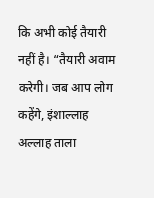कि अभी कोई तैयारी नहीं है। “तैयारी अवाम करेगी। जब आप लोग कहेंगे, इंशाल्लाह अल्लाह ताला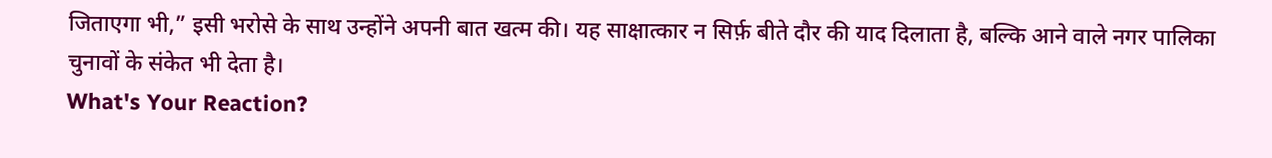जिताएगा भी,” इसी भरोसे के साथ उन्होंने अपनी बात खत्म की। यह साक्षात्कार न सिर्फ़ बीते दौर की याद दिलाता है, बल्कि आने वाले नगर पालिका चुनावों के संकेत भी देता है।
What's Your Reaction?